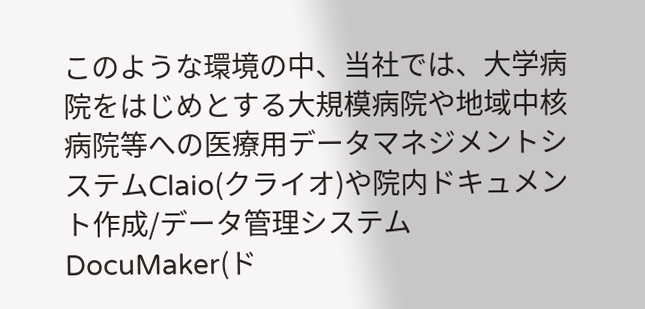このような環境の中、当社では、大学病院をはじめとする大規模病院や地域中核病院等への医療用データマネジメントシステムClaio(クライオ)や院内ドキュメント作成/データ管理システムDocuMaker(ド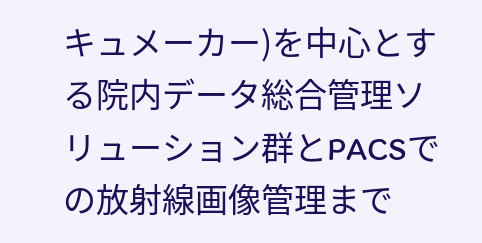キュメーカー)を中心とする院内データ総合管理ソリューション群とPACSでの放射線画像管理まで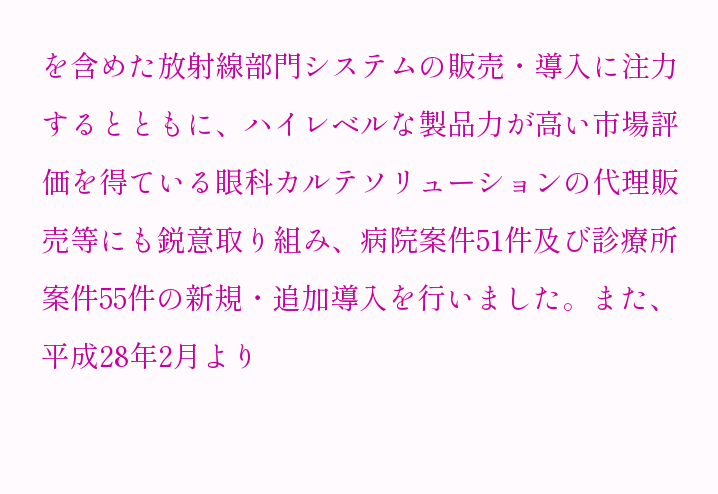を含めた放射線部門システムの販売・導入に注力するとともに、ハイレベルな製品力が高い市場評価を得ている眼科カルテソリューションの代理販売等にも鋭意取り組み、病院案件51件及び診療所案件55件の新規・追加導入を行いました。また、平成28年2月より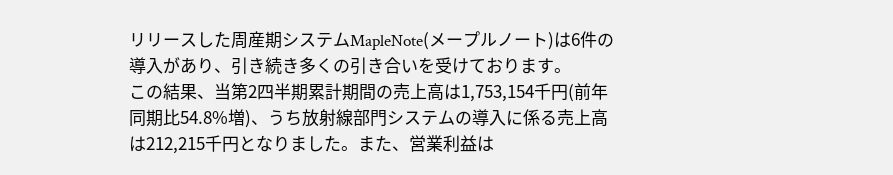リリースした周産期システムMapleNote(メープルノート)は6件の導入があり、引き続き多くの引き合いを受けております。
この結果、当第2四半期累計期間の売上高は1,753,154千円(前年同期比54.8%増)、うち放射線部門システムの導入に係る売上高は212,215千円となりました。また、営業利益は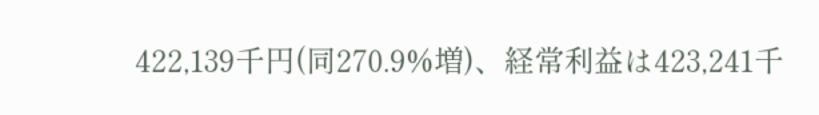422,139千円(同270.9%増)、経常利益は423,241千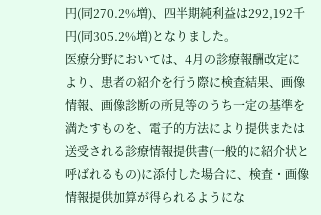円(同270.2%増)、四半期純利益は292,192千円(同305.2%増)となりました。
医療分野においては、4月の診療報酬改定により、患者の紹介を行う際に検査結果、画像情報、画像診断の所見等のうち一定の基準を満たすものを、電子的方法により提供または送受される診療情報提供書(一般的に紹介状と呼ばれるもの)に添付した場合に、検査・画像情報提供加算が得られるようにな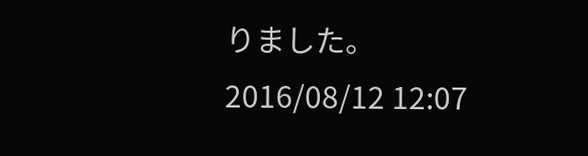りました。
2016/08/12 12:07